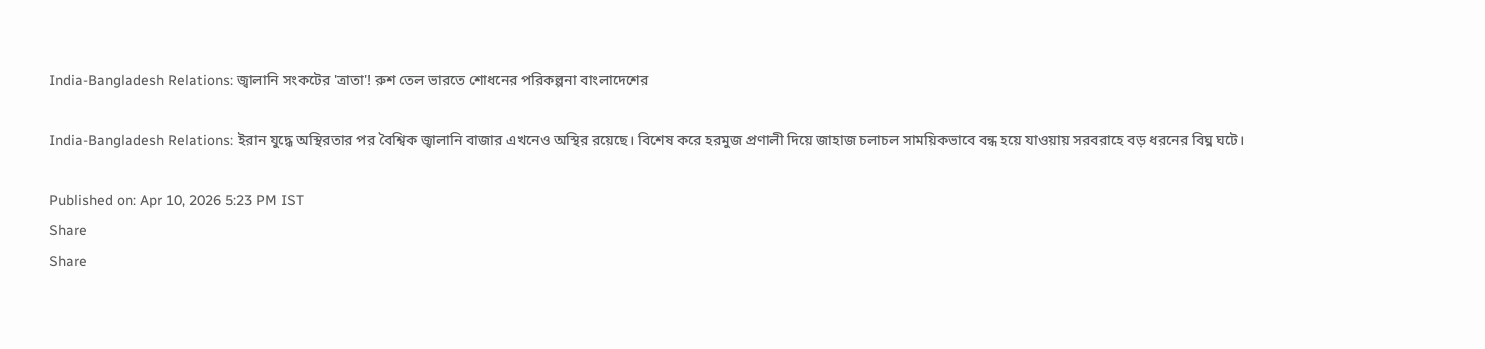India-Bangladesh Relations: জ্বালানি সংকটের 'ত্রাতা'! রুশ তেল ভারতে শোধনের পরিকল্পনা বাংলাদেশের

India-Bangladesh Relations: ইরান যুদ্ধে অস্থিরতার পর বৈশ্বিক জ্বালানি বাজার এখনেও অস্থির রয়েছে। বিশেষ করে হরমুজ প্রণালী দিয়ে জাহাজ চলাচল সাময়িকভাবে বন্ধ হয়ে যাওয়ায় সরবরাহে বড় ধরনের বিঘ্ন ঘটে।

Published on: Apr 10, 2026 5:23 PM IST
Share
Share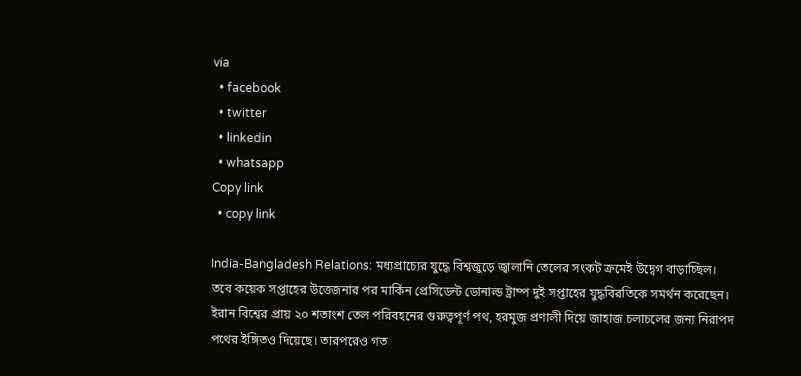via
  • facebook
  • twitter
  • linkedin
  • whatsapp
Copy link
  • copy link

India-Bangladesh Relations: মধ্যপ্রাচ্যের যুদ্ধে বিশ্বজুড়ে জ্বালানি তেলের সংকট ক্রমেই উদ্বেগ বাড়াচ্ছিল। তবে কয়েক সপ্তাহের উত্তেজনার পর মার্কিন প্রেসিডেন্ট ডোনাল্ড ট্রাম্প দুই সপ্তাহের যুদ্ধবিরতিকে সমর্থন করেছেন। ইরান বিশ্বের প্রায় ২০ শতাংশ তেল পরিবহনের গুরুত্বপূর্ণ পথ, হরমুজ প্রণালী দিয়ে জাহাজ চলাচলের জন্য নিরাপদ পথের ইঙ্গিতও দিয়েছে। তারপরেও গত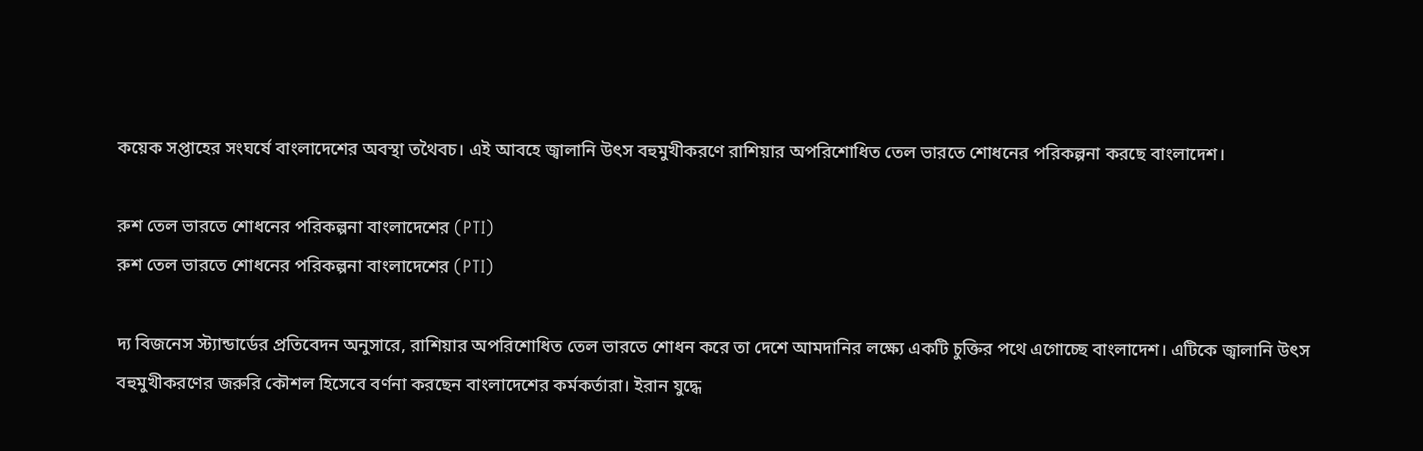কয়েক সপ্তাহের সংঘর্ষে বাংলাদেশের অবস্থা তথৈবচ। এই আবহে জ্বালানি উৎস বহুমুখীকরণে রাশিয়ার অপরিশোধিত তেল ভারতে শোধনের পরিকল্পনা করছে বাংলাদেশ।

রুশ তেল ভারতে শোধনের পরিকল্পনা বাংলাদেশের (PTI)
রুশ তেল ভারতে শোধনের পরিকল্পনা বাংলাদেশের (PTI)

দ্য বিজনেস স্ট্যান্ডার্ডের প্রতিবেদন অনুসারে, রাশিয়ার অপরিশোধিত তেল ভারতে শোধন করে তা দেশে আমদানির লক্ষ্যে একটি চুক্তির পথে এগোচ্ছে বাংলাদেশ। এটিকে জ্বালানি উৎস বহুমুখীকরণের জরুরি কৌশল হিসেবে বর্ণনা করছেন বাংলাদেশের কর্মকর্তারা। ইরান যুদ্ধে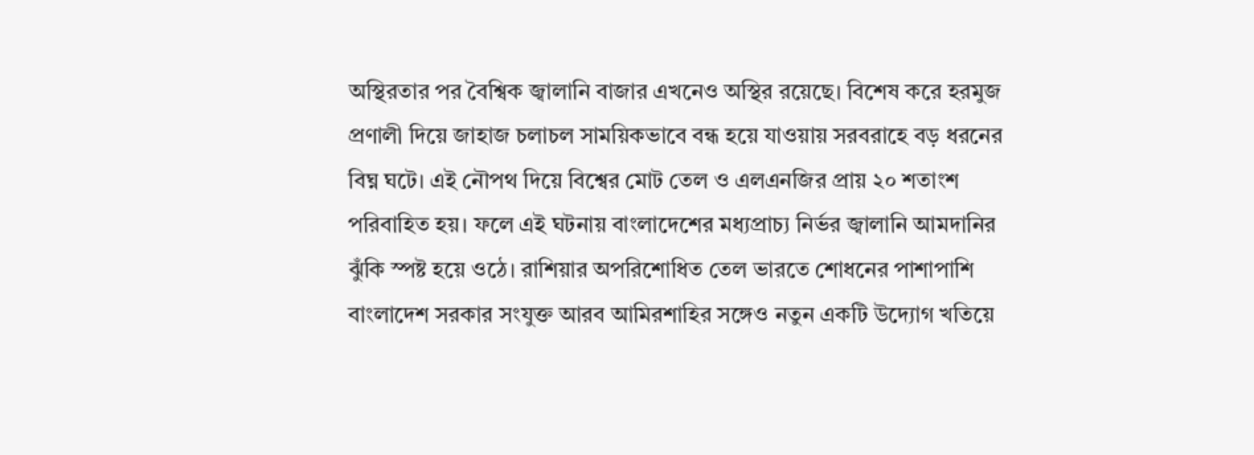অস্থিরতার পর বৈশ্বিক জ্বালানি বাজার এখনেও অস্থির রয়েছে। বিশেষ করে হরমুজ প্রণালী দিয়ে জাহাজ চলাচল সাময়িকভাবে বন্ধ হয়ে যাওয়ায় সরবরাহে বড় ধরনের বিঘ্ন ঘটে। এই নৌপথ দিয়ে বিশ্বের মোট তেল ও এলএনজির প্রায় ২০ শতাংশ পরিবাহিত হয়। ফলে এই ঘটনায় বাংলাদেশের মধ্যপ্রাচ্য নির্ভর জ্বালানি আমদানির ঝুঁকি স্পষ্ট হয়ে ওঠে। রাশিয়ার অপরিশোধিত তেল ভারতে শোধনের পাশাপাশি বাংলাদেশ সরকার সংযুক্ত আরব আমিরশাহির সঙ্গেও নতুন একটি উদ্যোগ খতিয়ে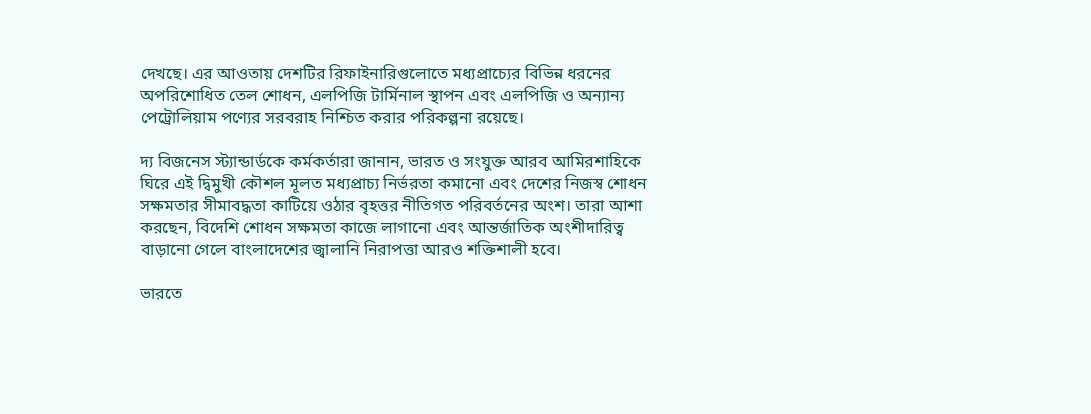দেখছে। এর আওতায় দেশটির রিফাইনারিগুলোতে মধ্যপ্রাচ্যের বিভিন্ন ধরনের অপরিশোধিত তেল শোধন, এলপিজি টার্মিনাল স্থাপন এবং এলপিজি ও অন্যান্য পেট্রোলিয়াম পণ্যের সরবরাহ নিশ্চিত করার পরিকল্পনা রয়েছে।

দ্য বিজনেস স্ট্যান্ডার্ডকে কর্মকর্তারা জানান, ভারত ও সংযুক্ত আরব আমিরশাহিকে ঘিরে এই দ্বিমুখী কৌশল মূলত মধ্যপ্রাচ্য নির্ভরতা কমানো এবং দেশের নিজস্ব শোধন সক্ষমতার সীমাবদ্ধতা কাটিয়ে ওঠার বৃহত্তর নীতিগত পরিবর্তনের অংশ। তারা আশা করছেন, বিদেশি শোধন সক্ষমতা কাজে লাগানো এবং আন্তর্জাতিক অংশীদারিত্ব বাড়ানো গেলে বাংলাদেশের জ্বালানি নিরাপত্তা আরও শক্তিশালী হবে।

ভারতে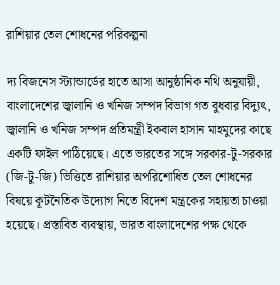রাশিয়ার তেল শোধনের পরিকল্পনা

দ্য বিজনেস স্ট্যান্ডার্ডের হাতে আসা আনুষ্ঠানিক নথি অনুযায়ী, বাংলাদেশের জ্বালানি ও খনিজ সম্পদ বিভাগ গত বুধবার বিদ্যুৎ, জ্বালানি ও খনিজ সম্পদ প্রতিমন্ত্রী ইকবাল হাসান মাহমুদের কাছে একটি ফাইল পাঠিয়েছে। এতে ভারতের সঙ্গে সরকার-টু-সরকার (জি-টু-জি) ভিত্তিতে রাশিয়ার অপরিশোধিত তেল শোধনের বিষয়ে কূটনৈতিক উদ্যোগ নিতে বিদেশ মন্ত্রকের সহায়তা চাওয়া হয়েছে। প্রস্তাবিত ব্যবস্থায়, ভারত বাংলাদেশের পক্ষ থেকে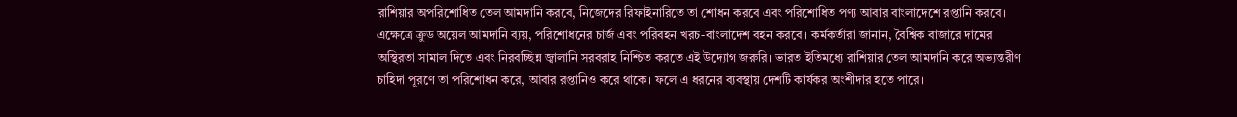রাশিয়ার অপরিশোধিত তেল আমদানি করবে, নিজেদের রিফাইনারিতে তা শোধন করবে এবং পরিশোধিত পণ্য আবার বাংলাদেশে রপ্তানি করবে। এক্ষেত্রে ক্রুড অয়েল আমদানি ব্যয়, পরিশোধনের চার্জ এবং পরিবহন খরচ-বাংলাদেশ বহন করবে। কর্মকর্তারা জানান, বৈশ্বিক বাজারে দামের অস্থিরতা সামাল দিতে এবং নিরবচ্ছিন্ন জ্বালানি সরবরাহ নিশ্চিত করতে এই উদ্যোগ জরুরি। ভারত ইতিমধ্যে রাশিয়ার তেল আমদানি করে অভ্যন্তরীণ চাহিদা পূরণে তা পরিশোধন করে, আবার রপ্তানিও করে থাকে। ফলে এ ধরনের ব্যবস্থায় দেশটি কার্যকর অংশীদার হতে পারে।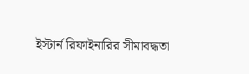ইস্টার্ন রিফাইনারির সীমাবদ্ধতা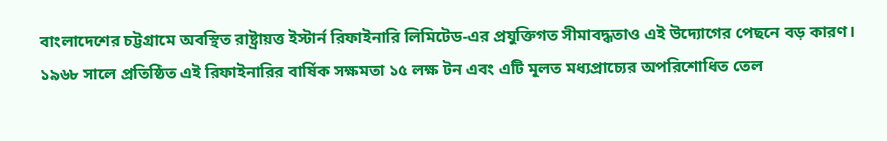বাংলাদেশের চট্টগ্রামে অবস্থিত রাষ্ট্রায়ত্ত ইস্টার্ন রিফাইনারি লিমিটেড-এর প্রযুক্তিগত সীমাবদ্ধতাও এই উদ্যোগের পেছনে বড় কারণ। ১৯৬৮ সালে প্রতিষ্ঠিত এই রিফাইনারির বার্ষিক সক্ষমতা ১৫ লক্ষ টন এবং এটি মূলত মধ্যপ্রাচ্যের অপরিশোধিত তেল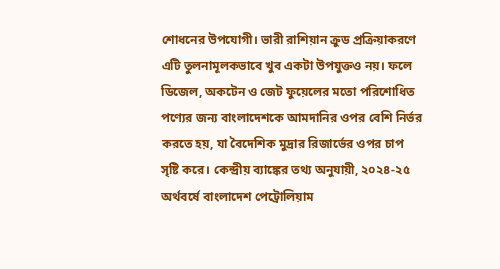শোধনের উপযোগী। ভারী রাশিয়ান ক্রুড প্রক্রিয়াকরণে এটি তুলনামূলকভাবে খুব একটা উপযুক্তও নয়। ফলে ডিজেল, অকটেন ও জেট ফুয়েলের মতো পরিশোধিত পণ্যের জন্য বাংলাদেশকে আমদানির ওপর বেশি নির্ভর করতে হয়, যা বৈদেশিক মুদ্রার রিজার্ভের ওপর চাপ সৃষ্টি করে। কেন্দ্রীয় ব্যাঙ্কের তথ্য অনুযায়ী, ২০২৪-২৫ অর্থবর্ষে বাংলাদেশ পেট্রোলিয়াম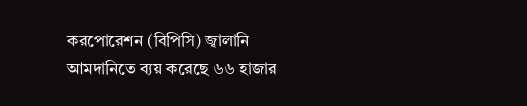করপোরেশন (বিপিসি) জ্বালানি আমদানিতে ব্যয় করেছে ৬৬ হাজার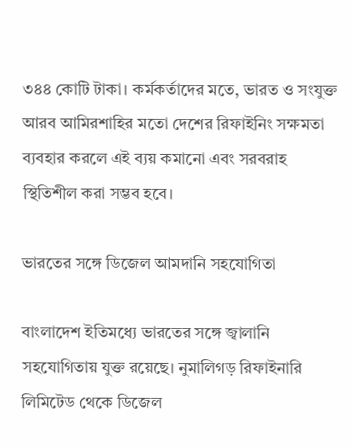৩৪৪ কোটি টাকা। কর্মকর্তাদের মতে, ভারত ও সংযুক্ত আরব আমিরশাহির মতো দেশের রিফাইনিং সক্ষমতা ব্যবহার করলে এই ব্যয় কমানো এবং সরবরাহ স্থিতিশীল করা সম্ভব হবে।

ভারতের সঙ্গে ডিজেল আমদানি সহযোগিতা

বাংলাদেশ ইতিমধ্যে ভারতের সঙ্গে জ্বালানি সহযোগিতায় যুক্ত রয়েছে। নুমালিগড় রিফাইনারি লিমিটেড থেকে ডিজেল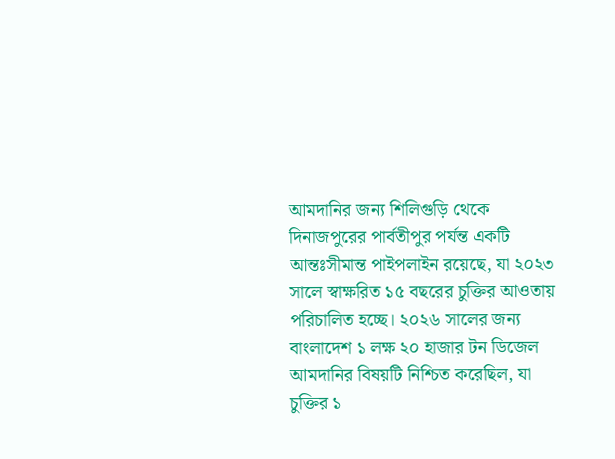আমদানির জন্য শিলিগুড়ি থেকে দিনাজপুরের পার্বতীপুর পর্যন্ত একটি আন্তঃসীমান্ত পাইপলাইন রয়েছে, যা ২০২৩ সালে স্বাক্ষরিত ১৫ বছরের চুক্তির আওতায় পরিচালিত হচ্ছে। ২০২৬ সালের জন্য বাংলাদেশ ১ লক্ষ ২০ হাজার টন ডিজেল আমদানির বিষয়টি নিশ্চিত করেছিল, যা চুক্তির ১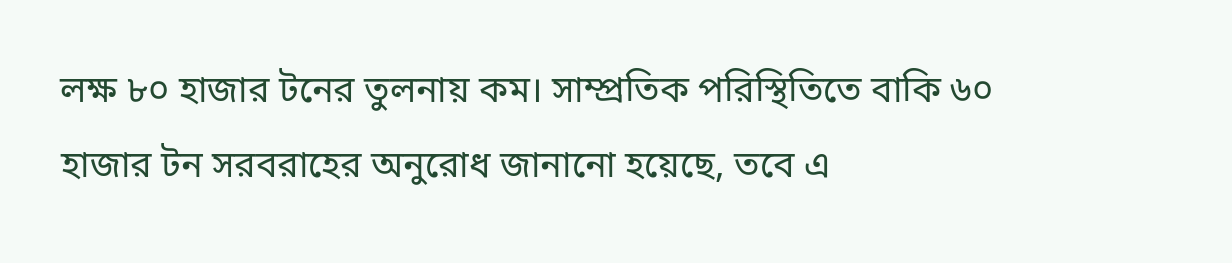লক্ষ ৮০ হাজার টনের তুলনায় কম। সাম্প্রতিক পরিস্থিতিতে বাকি ৬০ হাজার টন সরবরাহের অনুরোধ জানানো হয়েছে, তবে এ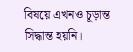বিষয়ে এখনও চূড়ান্ত সিদ্ধান্ত হয়নি।